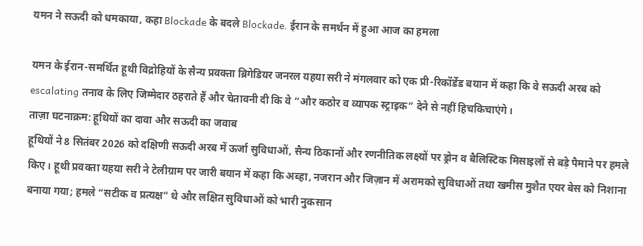यमन ने सऊदी को धमकाया, कहा Blockade के बदले Blockade. ईरान के समर्थन में हुआ आज का हमला

यमन के ईरान-समर्थित हूथी विद्रोहियों के सैन्य प्रवक्ता ब्रिगेडियर जनरल यहया सरी ने मंगलवार को एक प्री-रिकॉर्डेड बयान में कहा कि वे सऊदी अरब को escalating तनाव के लिए जिम्मेदार ठहराते हैं और चेतावनी दी कि वे “और कठोर व व्यापक स्ट्राइक” देने से नहीं हिचकिचाएंगे।
ताज़ा घटनाक्रम: हूथियों का दावा और सऊदी का जवाब
हूथियों ने 8 सितंबर 2026 को दक्षिणी सऊदी अरब में ऊर्जा सुविधाओं, सैन्य ठिकानों और रणनीतिक लक्ष्यों पर ड्रोन व बैलिस्टिक मिसाइलों से बड़े पैमाने पर हमले किए। हूथी प्रवक्ता यहया सरी ने टेलीग्राम पर जारी बयान में कहा कि अब्हा, नजरान और जिज़ान में अरामको सुविधाओं तथा खमीस मुशैत एयर बेस को निशाना बनाया गया; हमले “सटीक व प्रत्यक्ष” थे और लक्षित सुविधाओं को भारी नुकसान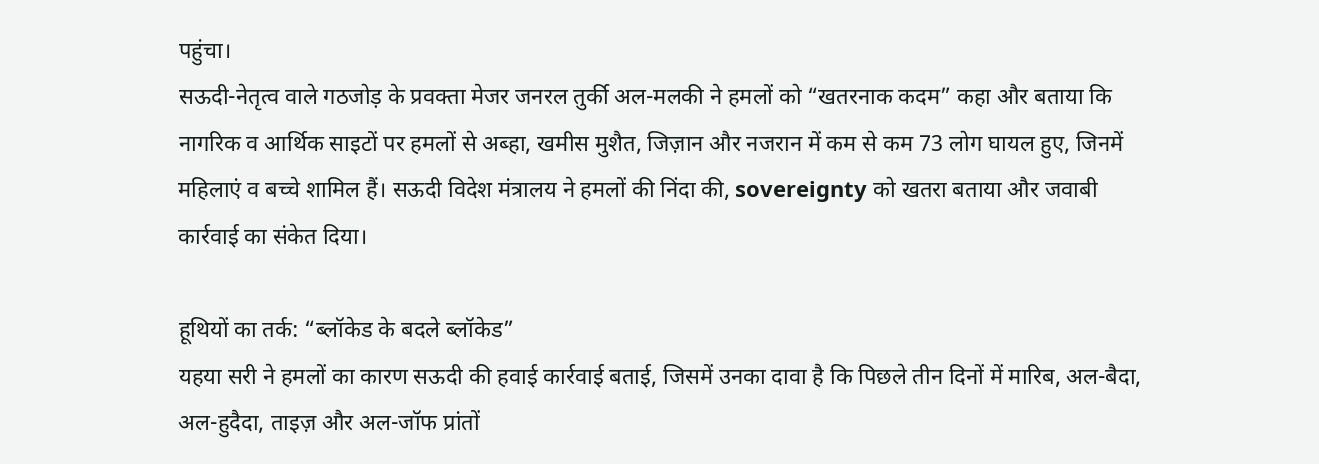पहुंचा।
सऊदी-नेतृत्व वाले गठजोड़ के प्रवक्ता मेजर जनरल तुर्की अल-मलकी ने हमलों को “खतरनाक कदम” कहा और बताया कि नागरिक व आर्थिक साइटों पर हमलों से अब्हा, खमीस मुशैत, जिज़ान और नजरान में कम से कम 73 लोग घायल हुए, जिनमें महिलाएं व बच्चे शामिल हैं। सऊदी विदेश मंत्रालय ने हमलों की निंदा की, sovereignty को खतरा बताया और जवाबी कार्रवाई का संकेत दिया।

हूथियों का तर्क: “ब्लॉकेड के बदले ब्लॉकेड”
यहया सरी ने हमलों का कारण सऊदी की हवाई कार्रवाई बताई, जिसमें उनका दावा है कि पिछले तीन दिनों में मारिब, अल-बैदा, अल-हुदैदा, ताइज़ और अल-जॉफ प्रांतों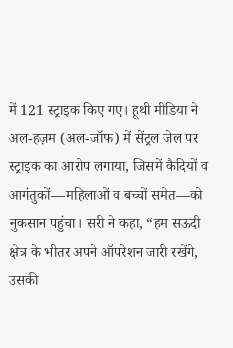में 121 स्ट्राइक किए गए। हूथी मीडिया ने अल-हज़म (अल-जॉफ) में सेंट्रल जेल पर स्ट्राइक का आरोप लगाया, जिसमें कैदियों व आगंतुकों—महिलाओं व बच्चों समेत—को नुकसान पहुंचा। सरी ने कहा, “हम सऊदी क्षेत्र के भीतर अपने ऑपरेशन जारी रखेंगे, उसकी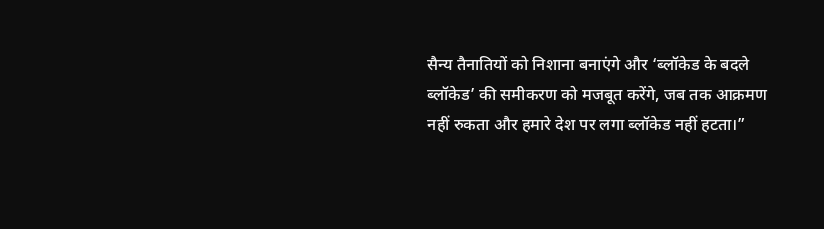सैन्य तैनातियों को निशाना बनाएंगे और ‘ब्लॉकेड के बदले ब्लॉकेड’ की समीकरण को मजबूत करेंगे, जब तक आक्रमण नहीं रुकता और हमारे देश पर लगा ब्लॉकेड नहीं हटता।”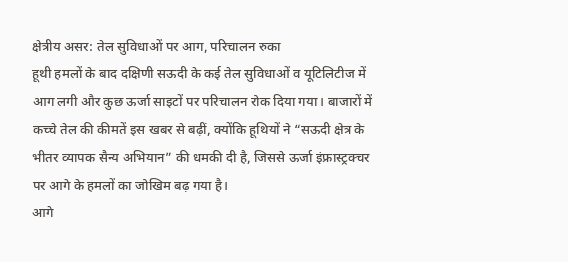क्षेत्रीय असर: तेल सुविधाओं पर आग, परिचालन रुका
हूथी हमलों के बाद दक्षिणी सऊदी के कई तेल सुविधाओं व यूटिलिटीज में आग लगी और कुछ ऊर्जा साइटों पर परिचालन रोक दिया गया। बाजारों में कच्चे तेल की कीमतें इस खबर से बढ़ीं, क्योंकि हूथियों ने “सऊदी क्षेत्र के भीतर व्यापक सैन्य अभियान” की धमकी दी है, जिससे ऊर्जा इंफ्रास्ट्रक्चर पर आगे के हमलों का जोखिम बढ़ गया है।
आगे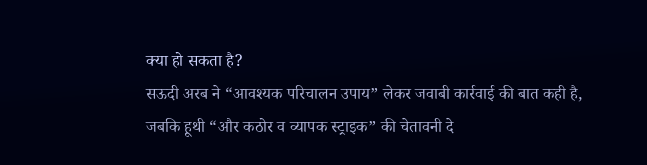क्या हो सकता है?
सऊदी अरब ने “आवश्यक परिचालन उपाय” लेकर जवाबी कार्रवाई की बात कही है, जबकि हूथी “और कठोर व व्यापक स्ट्राइक” की चेतावनी दे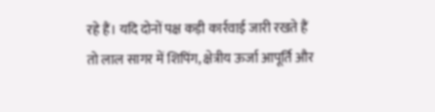रहे हैं। यदि दोनों पक्ष कड़ी कार्रवाई जारी रखते हैं तो लाल सागर में शिपिंग, क्षेत्रीय ऊर्जा आपूर्ति और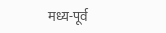मध्य-पूर्व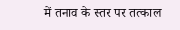में तनाव के स्तर पर तत्काल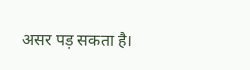असर पड़ सकता है।